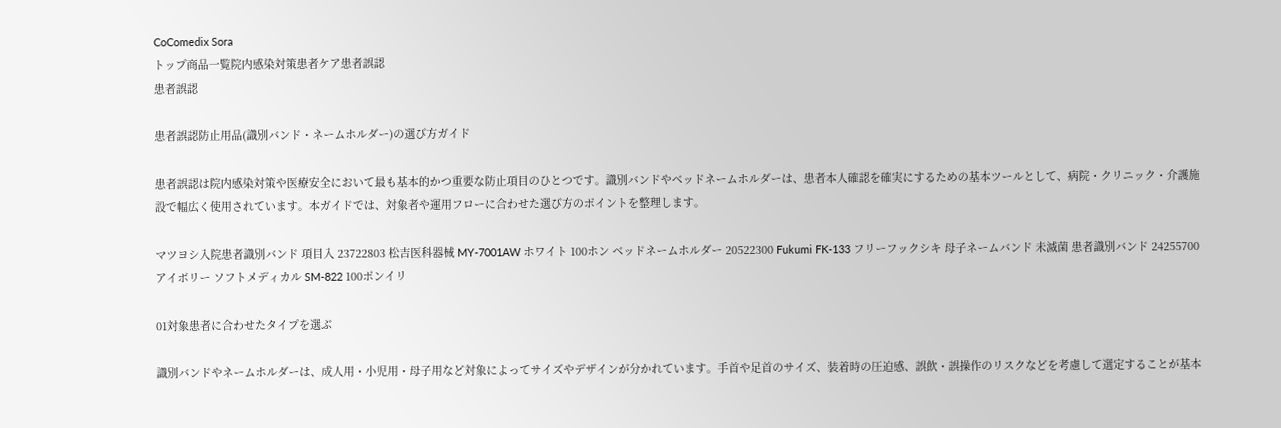CoComedix Sora
トップ商品一覧院内感染対策患者ケア患者誤認
患者誤認

患者誤認防止用品(識別バンド・ネームホルダー)の選び方ガイド

患者誤認は院内感染対策や医療安全において最も基本的かつ重要な防止項目のひとつです。識別バンドやベッドネームホルダーは、患者本人確認を確実にするための基本ツールとして、病院・クリニック・介護施設で幅広く使用されています。本ガイドでは、対象者や運用フローに合わせた選び方のポイントを整理します。

マツヨシ入院患者識別バンド 項目入 23722803 松吉医科器械 MY-7001AW ホワイト 100ホン ベッドネームホルダー 20522300 Fukumi FK-133 フリーフックシキ 母子ネームバンド 未滅菌 患者識別バンド 24255700 アイボリー ソフトメディカル SM-822 100ポンイリ

01対象患者に合わせたタイプを選ぶ

識別バンドやネームホルダーは、成人用・小児用・母子用など対象によってサイズやデザインが分かれています。手首や足首のサイズ、装着時の圧迫感、誤飲・誤操作のリスクなどを考慮して選定することが基本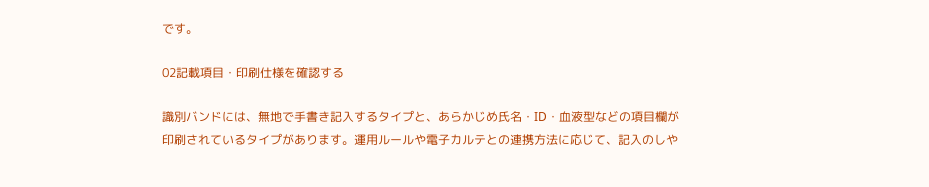です。

02記載項目・印刷仕様を確認する

識別バンドには、無地で手書き記入するタイプと、あらかじめ氏名・ID・血液型などの項目欄が印刷されているタイプがあります。運用ルールや電子カルテとの連携方法に応じて、記入のしや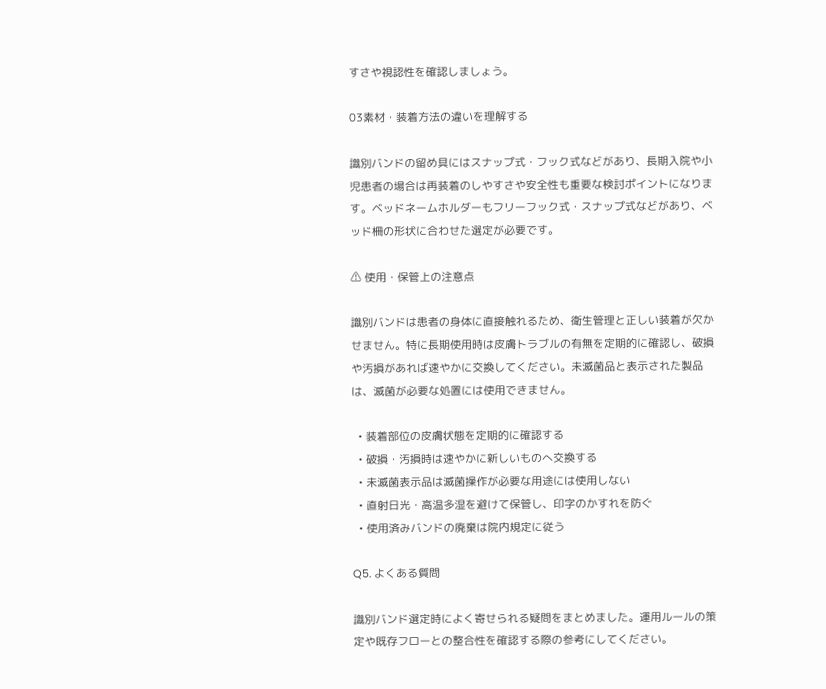すさや視認性を確認しましょう。

03素材・装着方法の違いを理解する

識別バンドの留め具にはスナップ式・フック式などがあり、長期入院や小児患者の場合は再装着のしやすさや安全性も重要な検討ポイントになります。ベッドネームホルダーもフリーフック式・スナップ式などがあり、ベッド柵の形状に合わせた選定が必要です。

⚠ 使用・保管上の注意点

識別バンドは患者の身体に直接触れるため、衛生管理と正しい装着が欠かせません。特に長期使用時は皮膚トラブルの有無を定期的に確認し、破損や汚損があれば速やかに交換してください。未滅菌品と表示された製品は、滅菌が必要な処置には使用できません。

  • 装着部位の皮膚状態を定期的に確認する
  • 破損・汚損時は速やかに新しいものへ交換する
  • 未滅菌表示品は滅菌操作が必要な用途には使用しない
  • 直射日光・高温多湿を避けて保管し、印字のかすれを防ぐ
  • 使用済みバンドの廃棄は院内規定に従う

Q5. よくある質問

識別バンド選定時によく寄せられる疑問をまとめました。運用ルールの策定や既存フローとの整合性を確認する際の参考にしてください。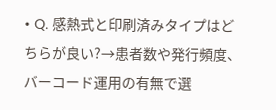• Q. 感熱式と印刷済みタイプはどちらが良い?→患者数や発行頻度、バーコード運用の有無で選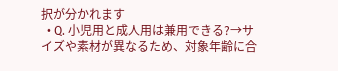択が分かれます
  • Q. 小児用と成人用は兼用できる?→サイズや素材が異なるため、対象年齢に合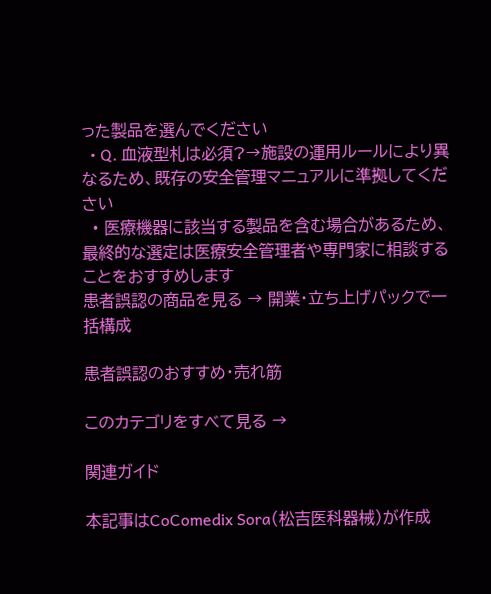った製品を選んでください
  • Q. 血液型札は必須?→施設の運用ルールにより異なるため、既存の安全管理マニュアルに準拠してください
  • 医療機器に該当する製品を含む場合があるため、最終的な選定は医療安全管理者や専門家に相談することをおすすめします
患者誤認の商品を見る → 開業・立ち上げパックで一括構成

患者誤認のおすすめ・売れ筋

このカテゴリをすべて見る →

関連ガイド

本記事はCoComedix Sora(松吉医科器械)が作成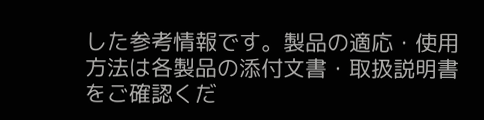した参考情報です。製品の適応・使用方法は各製品の添付文書・取扱説明書をご確認くだ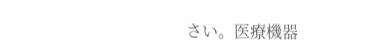さい。医療機器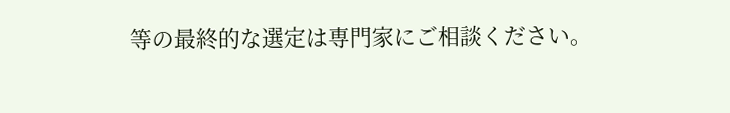等の最終的な選定は専門家にご相談ください。